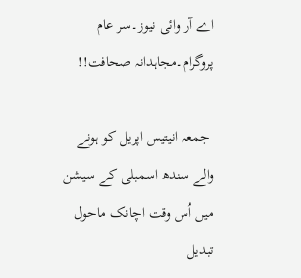اے آر وائی نیوز۔سر عام پروگرام۔مجاہدانہ صحافت!!

 جمعہ انیتیس اپریل کو ہونے والے سندھ اسمبلی کے سیشن میں اُس وقت اچانک ماحول تبدیل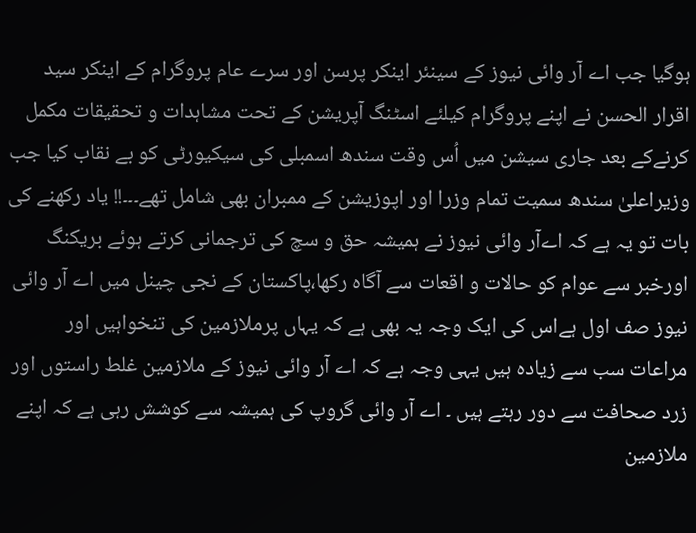ہوگیا جب اے آر وائی نیوز کے سینئر اینکر پرسن اور سرے عام پروگرام کے اینکر سید اقرار الحسن نے اپنے پروگرام کیلئے اسٹنگ آپریشن کے تحت مشاہدات و تحقیقات مکمل کرنےکے بعد جاری سیشن میں اُس وقت سندھ اسمبلی کی سیکیورٹی کو بے نقاب کیا جب وزیراعلیٰ سندھ سمیت تمام وزرا اور اپوزیشن کے ممبران بھی شامل تھے۔۔۔!! یاد رکھنے کی بات تو یہ ہے کہ اےآر وائی نیوز نے ہمیشہ حق و سچ کی ترجمانی کرتے ہوئے بریکنگ اورخبر سے عوام کو حالات و اقعات سے آگاہ رکھا،پاکستان کے نجی چینل میں اے آر وائی نیوز صف اول ہےاس کی ایک وجہ یہ بھی ہے کہ یہاں پرملازمین کی تنخواہیں اور مراعات سب سے زیادہ ہیں یہی وجہ ہے کہ اے آر وائی نیوز کے ملازمین غلط راستوں اور زرد صحافت سے دور رہتے ہیں ۔ اے آر وائی گروپ کی ہمیشہ سے کوشش رہی ہے کہ اپنے ملازمین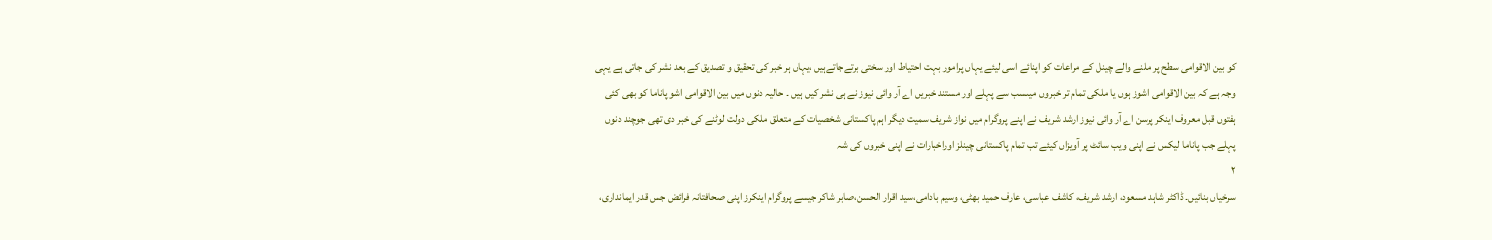کو بین الاقوامی سطح پر ملنے والے چینل کے مراعات کو اپنائے اسی لیئے یہاں پرامور بہت احتیاط اور سختی برتےجاتےہیں ،یہاں ہر خبر کی تحقیق و تصدیق کے بعد نشر کی جاتی ہے یہی وجہ ہے کہ بین الاقوامی اشوز ہوں یا ملکی تمام تر خبروں میںسب سے پہلے اور مستند خبریں اے آر وائی نیوز نے ہی نشر کیں ہیں ۔ حالیہ دنوں میں بین الاقوامی اشو پاناما کو بھی کئی ہفتوں قبل معروف اینکر پرسن اے آر وائی نیوز ارشد شریف نے اپنے پروگرام میں نواز شریف سمیت دیگر اہم پاکستانی شخصیات کے متعلق ملکی دولت لوٹنے کی خبر دی تھی جوچند دنوں پہلے جب پاناما لیکس نے اپنی ویب سائٹ پر آویزاں کیئے تب تمام پاکستانی چینلز اوراخبارات نے اپنی خبروں کی شہ
۲
سرخیاں بنائیں۔ ڈاکٹر شاہد مسعود، ارشد شریف، کاشف عباسی، عارف حمید بھٹی، وسیم بادامی،سید اقرار الحسن،صابر شاکر جیسے پروگرام اینکرز اپنی صحافتانہ فرائض جس قدر ایمانداری،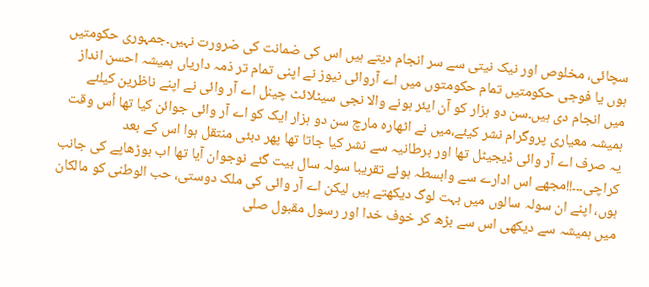سچائی، مخلوص اور نیک نیتی سے سر انجام دیتے ہیں اس کی ضمانت کی ضرورت نہیں۔جمہوری حکومتیں ہوں یا فوجی حکومتیں تمام حکومتوں میں اے آروائی نیوز نے اپنی تمام تر ذمہ داریاں ہمیشہ احسن انداز میں انجام دی ہیں۔سن دو ہزار کو آن ایئر ہونے والا نجی سیٹلائٹ چینل اے آر وائی نے اپنے ناظرین کیلئے ہمیشہ معیاری پروگرام نشر کیئے،میں نے اٹھارہ مارچ سن دو ہزار ایک کو اے آر وائی جوائن کیا تھا اُس وقت یہ صرف اے آر وائی ڈیجیٹل تھا اور برطانیہ سے نشر کیا جاتا تھا پھر دبئی منتقل ہوا اس کے بعد کراچی۔۔۔!!مجھے اس ادارے سے وابسطہ ہوئے تقریبا سولہ سال بیت گئے نوجوان آیا تھا اب بوڑھاپے کی جانب ہوں، اپنے ان سولہ سالوں میں بہت لوگ دیکھتے ہیں لیکن اے آر وائی کی ملک دوستی، حب الوطنی کو مالکان میں ہمیشہ سے دیکھی اس سے بڑھ کر خوف خدا اور رسول مقبول صلى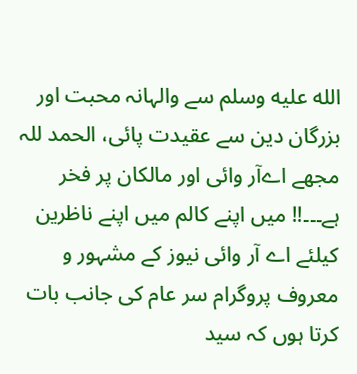الله عليه وسلم سے والہانہ محبت اور بزرگان دین سے عقیدت پائی، الحمد للہ مجھے اےآر وائی اور مالکان پر فخر ہے۔۔۔!! میں اپنے کالم میں اپنے ناظرین کیلئے اے آر وائی نیوز کے مشہور و معروف پروگرام سر عام کی جانب بات کرتا ہوں کہ سید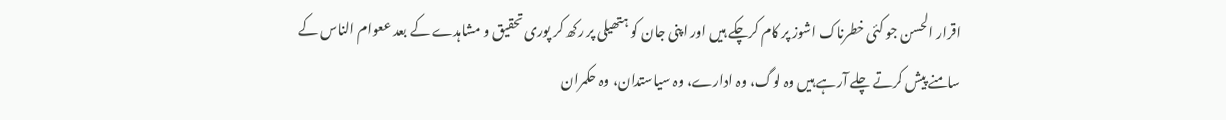اقرار الحسن جو کئی خطرناک اشوز پر کام کرچکے ہیں اور اپنی جان کو ہتھیلی پر رکھ کر پوری تحقیق و مشاہدے کے بعد ععوام الناس کے سامنے پیش کرتے چلے آرہے ہیں وہ لوگ، وہ ادارے، وہ سیاستدان، وہ حکمران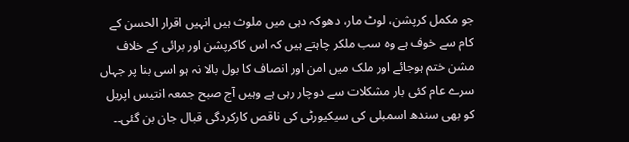جو مکمل کرپشن، لوٹ مار، دھوکہ دہی میں ملوث ہیں انہیں اقرار الحسن کے کام سے خوف ہے وہ سب ملکر چاہتے ہیں کہ اس کاکرپشن اور برائی کے خلاف مشن ختم ہوجائے اور ملک میں امن اور انصاف کا بول بالا نہ ہو اسی بنا پر جہاں سرے عام کئی بار مشکلات سے دوچار رہی ہے وہیں آج صبح جمعہ انتیس اپریل کو بھی سندھ اسمبلی کی سیکیورٹی کی ناقص کارکردگی قبال جان بن گئی۔۔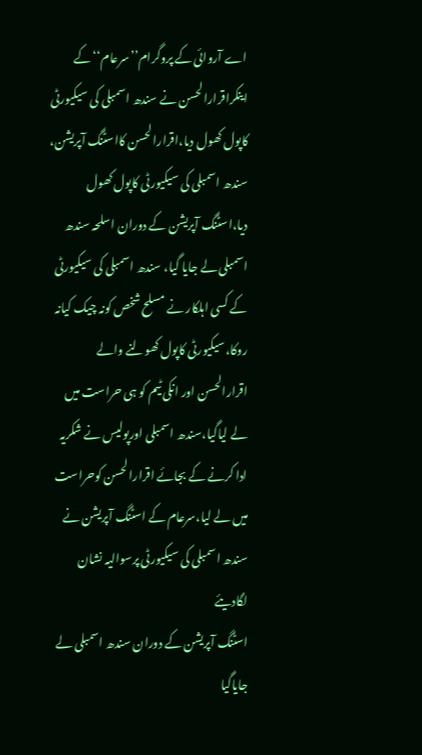اے آروائی کے پروگرام’’سرعام‘‘کے اینکراقرارالحسن نے سندھ اسمبلی کی سیکیورٹی کاپول کھول دیا،اقرارالحسن کااسٹنگ آپریشن، سندھ اسمبلی کی سیکیورٹی کاپول کھول دیا،اسٹنگ آپریشن کے دوران اسلحہ سندھ اسمبلی لے جایا گیا، سندھ اسمبلی کی سیکیورٹی کے کسی اہلکار نے مسلح شخص کونہ چیک کیانہ روکا،سیکیورٹی کاپول کھولنے والے اقرارالحسن اور انکی ٹیم کو ہی حراست میں لے لیاگیا،سندھ اسمبلی اورپولیس نے شکریہ ادا کرنے کے بجائے اقرارالحسن کوحراست میں لے لیا،سرعام کے اسٹنگ آپریشن نے سندھ اسمبلی کی سیکیورٹی پرسوالیہ نشان لگادیئے
اسٹنگ آپریشن کے دوران سندھ اسمبلی لے جایاگیا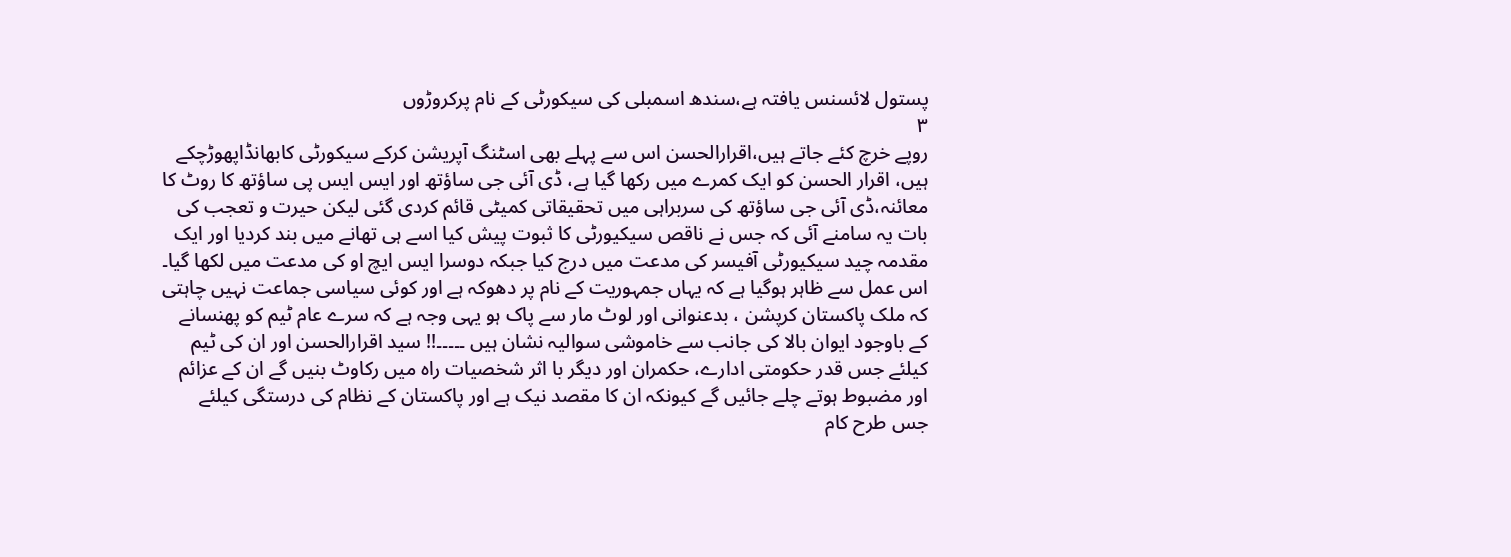پستول لائسنس یافتہ ہے،سندھ اسمبلی کی سیکورٹی کے نام پرکروڑوں
۳
روپے خرچ کئے جاتے ہیں،اقرارالحسن اس سے پہلے بھی اسٹنگ آپریشن کرکے سیکورٹی کابھانڈاپھوڑچکے ہیں، اقرار الحسن کو ایک کمرے میں رکھا گیا ہے، ڈی آئی جی ساؤتھ اور ایس ایس پی ساؤتھ کا روٹ کا معائنہ،ڈی آئی جی ساؤتھ کی سربراہی میں تحقیقاتی کمیٹی قائم کردی گئی لیکن حیرت و تعجب کی بات یہ سامنے آئی کہ جس نے ناقص سیکیورٹی کا ثبوت پیش کیا اسے ہی تھانے میں بند کردیا اور ایک مقدمہ چید سیکیورٹی آفیسر کی مدعت میں درج کیا جبکہ دوسرا ایس ایچ او کی مدعت میں لکھا گیا۔ اس عمل سے ظاہر ہوگیا ہے کہ یہاں جمہوریت کے نام پر دھوکہ ہے اور کوئی سیاسی جماعت نہیں چاہتی کہ ملک پاکستان کرپشن ، بدعنوانی اور لوٹ مار سے پاک ہو یہی وجہ ہے کہ سرے عام ٹیم کو پھنسانے کے باوجود ایوان بالا کی جانب سے خاموشی سوالیہ نشان ہیں ۔۔۔۔۔!! سید اقرارالحسن اور ان کی ٹیم کیلئے جس قدر حکومتی ادارے، حکمران اور دیگر با اثر شخصیات راہ میں رکاوٹ بنیں گے ان کے عزائم اور مضبوط ہوتے چلے جائیں گے کیونکہ ان کا مقصد نیک ہے اور پاکستان کے نظام کی درستگی کیلئے جس طرح کام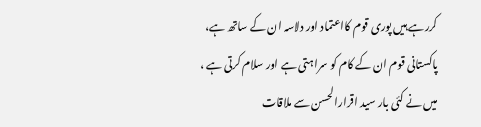کررہے ہیں پوری قوم کااعتماد اور دلاسہ ان کے ساتھ ہے، پاکستانی قوم ان کے کام کو سراہتی ہے اور سلام کرتی ہے ، میں نے کئی بار سید اقرارالحسن سے ملاقات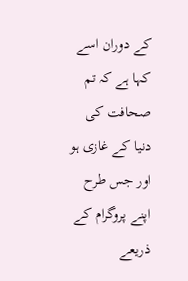کے دوران اسے کہا ہے کہ تم صحافت کی دنیا کے غازی ہو اور جس طرح اپنے پروگرام کے ذریعے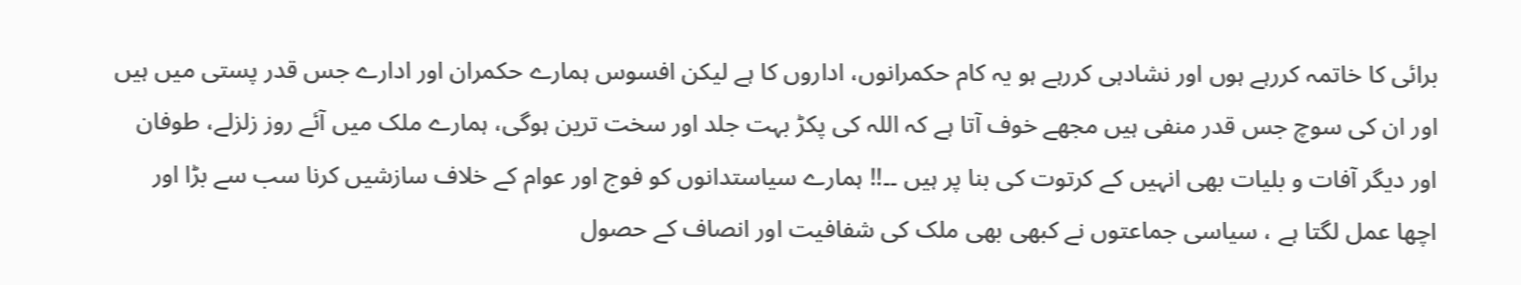برائی کا خاتمہ کررہے ہوں اور نشادہی کررہے ہو یہ کام حکمرانوں، اداروں کا ہے لیکن افسوس ہمارے حکمران اور ادارے جس قدر پستی میں ہیں اور ان کی سوچ جس قدر منفی ہیں مجھے خوف آتا ہے کہ اللہ کی پکڑ بہت جلد اور سخت ترین ہوگی، ہمارے ملک میں آئے روز زلزلے، طوفان اور دیگر آفات و بلیات بھی انہیں کے کرتوت کی بنا پر ہیں ۔۔!! ہمارے سیاستدانوں کو فوج اور عوام کے خلاف سازشیں کرنا سب سے بڑا اور اچھا عمل لگتا ہے ، سیاسی جماعتوں نے کبھی بھی ملک کی شفافیت اور انصاف کے حصول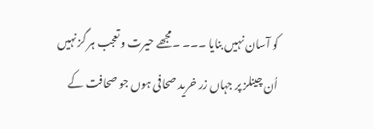کو آسان نہیں بنایا ۔۔۔ ۔مجھے حیرت و تعجب ہر گز نہیں اُن چینلز پر جہاں زر خرید صحافی ہوں جو صحافت کے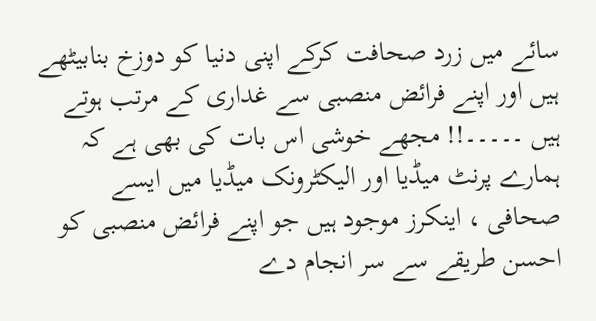سائے میں زرد صحافت کرکے اپنی دنیا کو دوزخ بنابیٹھے ہیں اور اپنے فرائض منصبی سے غداری کے مرتب ہوتے ہیں ۔۔۔۔۔!! مجھے خوشی اس بات کی بھی ہے کہ ہمارے پرنٹ میڈیا اور الیکٹرونک میڈیا میں ایسے صحافی ، اینکرز موجود ہیں جو اپنے فرائض منصبی کو احسن طریقے سے سر انجام دے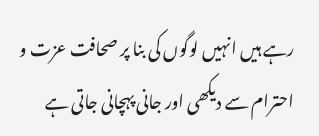رہے ہیں انہیں لوگوں کی بنا پر صحافت عزت و احترام سے دیکھی اور جانی پہچانی جاتی ہے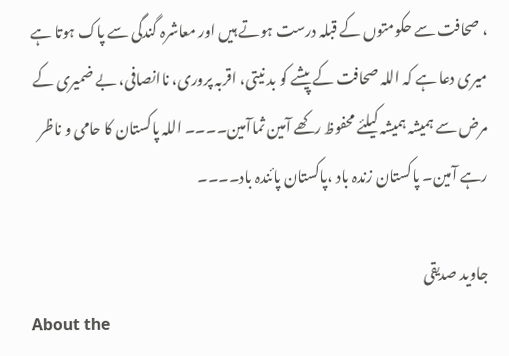، صحافت سے حکومتوں کے قبلہ درست ہوتے ہیں اور معاشرہ گندگی سے پاک ہوتا ہے میری دعا ہے کہ اللہ صحافت کے پیشے کو بد نیتی، اقربہ پروری، ناانصافی، بے ضمیری کے مرض سے ہمیشہ ہمیشہ کیلئے محفوظ رکھے آمین ثماآمین۔۔۔۔ اللہ پاکستان کا حامی و ناظر رہے آمین۔ پاکستان زندہ باد ،پاکستان پائندہ باد۔۔۔۔

جاوید صدیقی
About the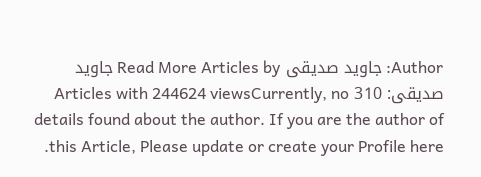Author: جاوید صدیقی Read More Articles by جاوید صدیقی: 310 Articles with 244624 viewsCurrently, no details found about the author. If you are the author of this Article, Please update or create your Profile here.